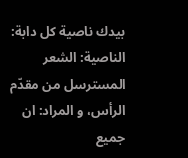بيدك ناصية كل دابة: الناصية: الشعر المسترسل من مقدّم الرأس، و المراد: ان جميع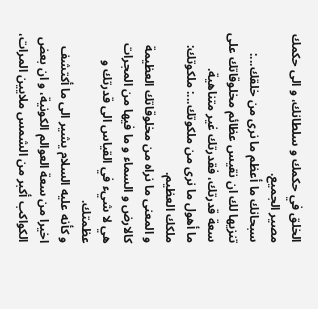الخلق في حكمك و سلطانك، و الى حكمك مصير الجميع.
سبحانك ما أعظم ما نرى من خلقك...: تنزيها لك ان نقيس عظائم مخلوقاتك على سعة قدرتك، فقدرتك غير متناهية.
ما أهول ما نرى من ملكوتك...: ملكوتك: ملكك العظيم.
و المعنى ما نراه من مخلوقاتك العظيمة كالارض و السماء و ما فيها من المجرات هي لا شيء في القياس الى قدرتك و عظمتك.
و كأنه عليه السلام يشير الى ما أكتشف اخيرا من سعة العوالم الكونية، و ان بعض الكواكب أكبر من الشمس ملايين المرات،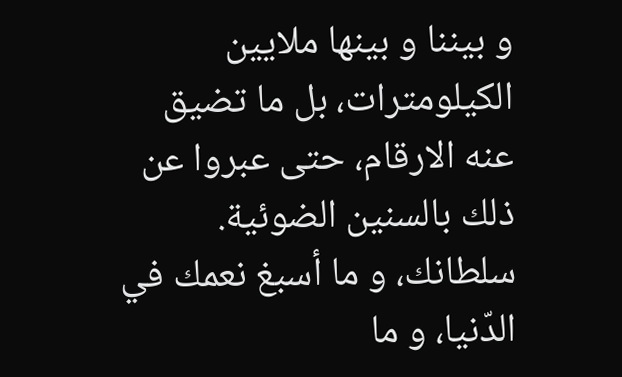و بيننا و بينها ملايين الكيلومترات، بل ما تضيق عنه الارقام، حتى عبروا عن ذلك بالسنين الضوئية.
سلطانك، و ما أسبغ نعمك في الدّنيا، و ما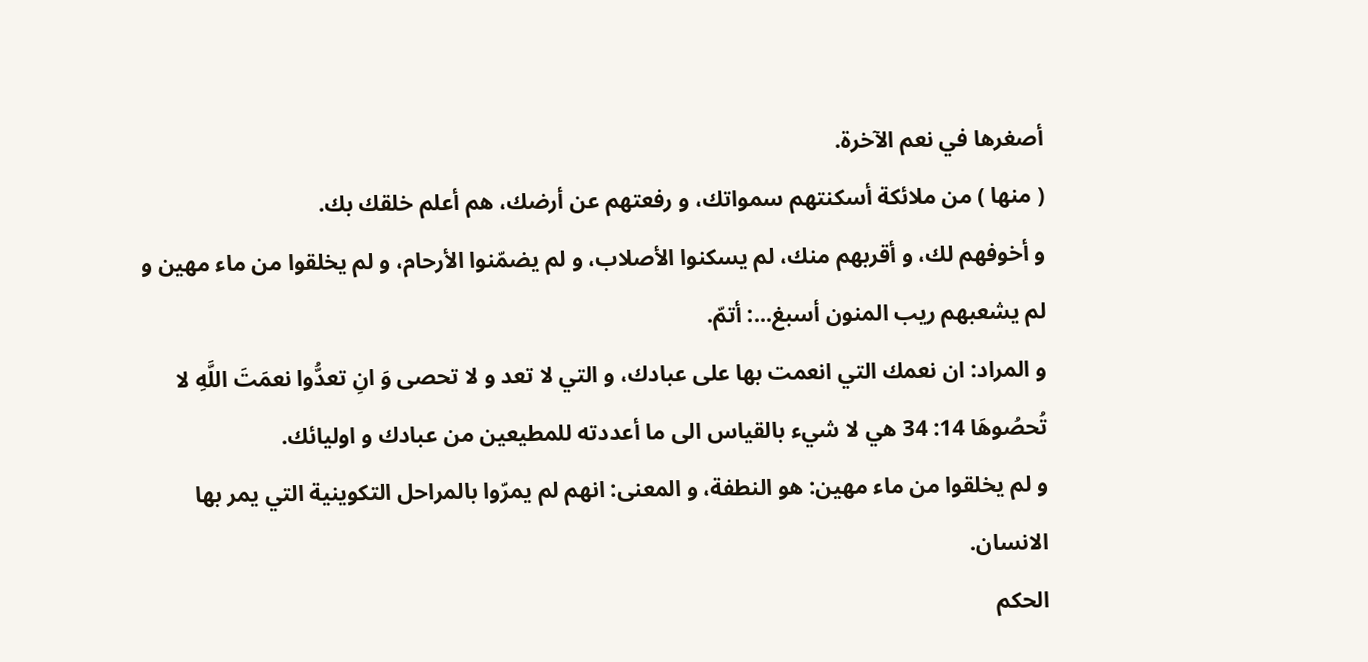أصغرها في نعم الآخرة.
( منها ) من ملائكة أسكنتهم سمواتك، و رفعتهم عن أرضك، هم أعلم خلقك بك.
و أخوفهم لك، و أقربهم منك، لم يسكنوا الأصلاب، و لم يضمّنوا الأرحام، و لم يخلقوا من ماء مهين و لم يشعبهم ريب المنون أسبغ...: أتمّ.
و المراد: ان نعمك التي انعمت بها على عبادك، و التي لا تعد و لا تحصى وَ انِ تعدُّوا نعمَتَ اللَّهِ لا تُحصُوهَا 14: 34 هي لا شيء بالقياس الى ما أعددته للمطيعين من عبادك و اوليائك.
و لم يخلقوا من ماء مهين: هو النطفة، و المعنى: انهم لم يمرّوا بالمراحل التكوينية التي يمر بها الانسان.
الحكم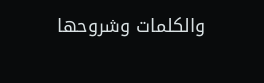والكلمات وشروحها